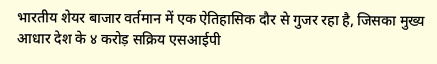भारतीय शेयर बाजार वर्तमान में एक ऐतिहासिक दौर से गुजर रहा है, जिसका मुख्य आधार देश के ४ करोड़ सक्रिय एसआईपी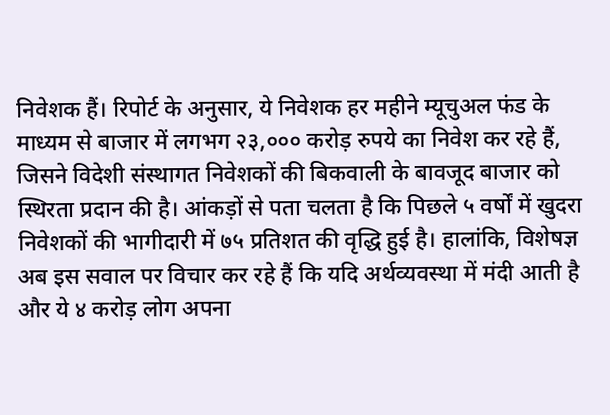निवेशक हैं। रिपोर्ट के अनुसार, ये निवेशक हर महीने म्यूचुअल फंड के माध्यम से बाजार में लगभग २३,००० करोड़ रुपये का निवेश कर रहे हैं, जिसने विदेशी संस्थागत निवेशकों की बिकवाली के बावजूद बाजार को स्थिरता प्रदान की है। आंकड़ों से पता चलता है कि पिछले ५ वर्षों में खुदरा निवेशकों की भागीदारी में ७५ प्रतिशत की वृद्धि हुई है। हालांकि, विशेषज्ञ अब इस सवाल पर विचार कर रहे हैं कि यदि अर्थव्यवस्था में मंदी आती है और ये ४ करोड़ लोग अपना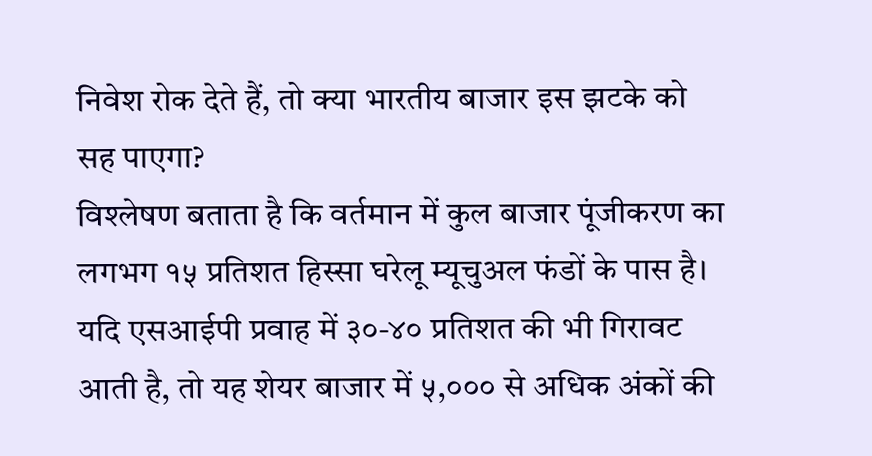निवेश रोक देते हैं, तो क्या भारतीय बाजार इस झटके को सह पाएगा?
विश्लेषण बताता है कि वर्तमान में कुल बाजार पूंजीकरण का लगभग १५ प्रतिशत हिस्सा घरेलू म्यूचुअल फंडों के पास है। यदि एसआईपी प्रवाह में ३०-४० प्रतिशत की भी गिरावट आती है, तो यह शेयर बाजार में ५,००० से अधिक अंकों की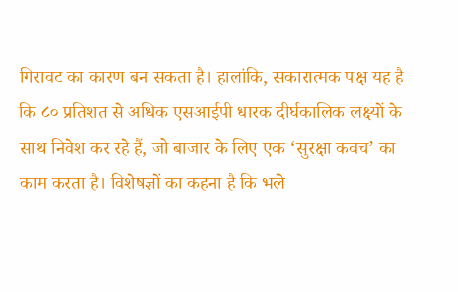गिरावट का कारण बन सकता है। हालांकि, सकारात्मक पक्ष यह है कि ८० प्रतिशत से अधिक एसआईपी धारक दीर्घकालिक लक्ष्यों के साथ निवेश कर रहे हैं, जो बाजार के लिए एक ‘सुरक्षा कवच’ का काम करता है। विशेषज्ञों का कहना है कि भले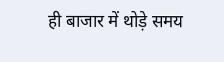ही बाजार में थोड़े समय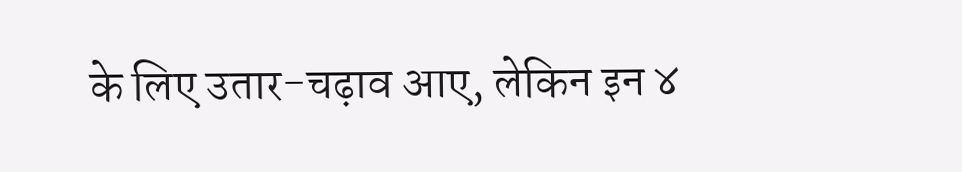के लिए उतार-चढ़ाव आए, लेकिन इन ४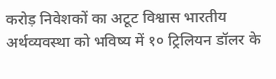करोड़ निवेशकों का अटूट विश्वास भारतीय अर्थव्यवस्था को भविष्य में १० ट्रिलियन डॉलर के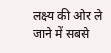लक्ष्य की ओर ले जाने में सबसे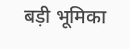बड़ी भूमिका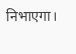निभाएगा।